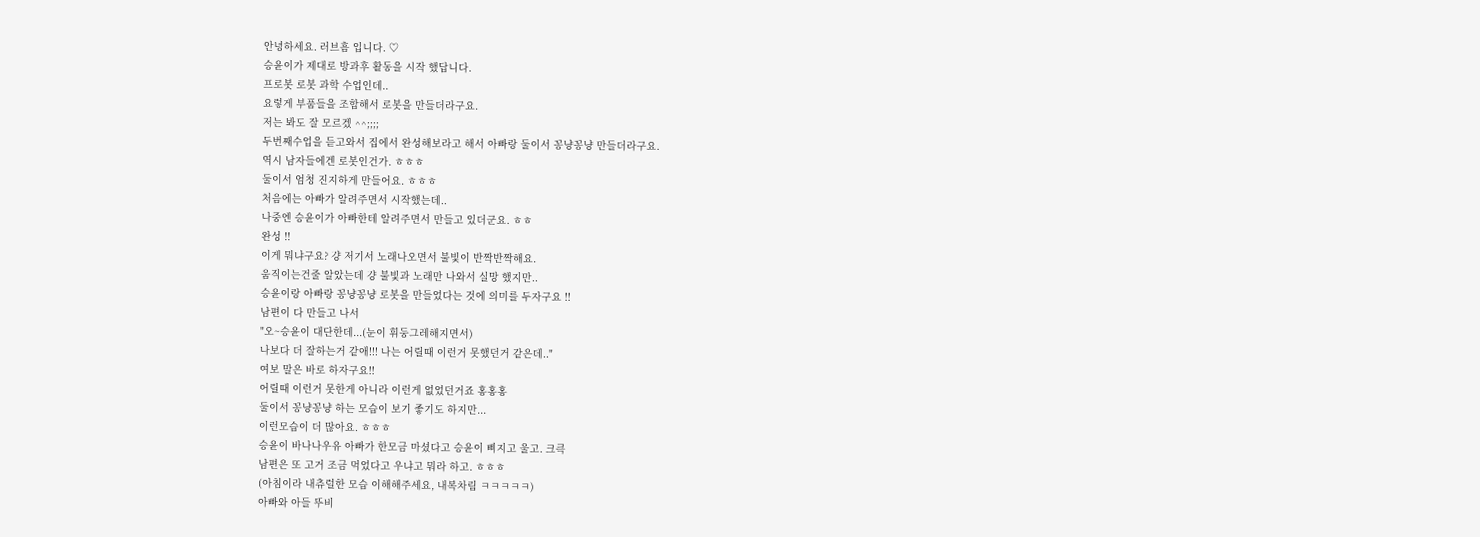안녕하세요. 러브흠 입니다. ♡
승윤이가 제대로 방과후 활동을 시작 했답니다.
프로봇 로봇 과학 수업인데..
요렇게 부품들을 조합해서 로봇을 만들더라구요.
저는 봐도 잘 모르겠 ^^;;;;
두번째수업을 듣고와서 집에서 완성해보라고 해서 아빠랑 둘이서 꽁냥꽁냥 만들더라구요.
역시 남자들에겐 로봇인건가. ㅎㅎㅎ
둘이서 엄청 진지하게 만들어요. ㅎㅎㅎ
처음에는 아빠가 알려주면서 시작했는데..
나중엔 승윤이가 아빠한테 알려주면서 만들고 있더군요. ㅎㅎ
완성 !!
이게 뭐냐구요? 걍 저기서 노래나오면서 불빛이 반짝반짝해요.
움직이는건줄 알았는데 걍 불빛과 노래만 나와서 실망 했지만..
승윤이랑 아빠랑 꽁냥꽁냥 로봇을 만들었다는 것에 의미를 두자구요 !!
남편이 다 만들고 나서
"오~승윤이 대단한데...(눈이 휘둥그레해지면서)
나보다 더 잘하는거 같애!!! 나는 어릴때 이런거 못했던거 같은데.."
여보 말은 바로 하자구요!!
어릴때 이런거 못한게 아니라 이런게 없었던거죠 홍홍홍
둘이서 꽁냥꽁냥 하는 모습이 보기 좋기도 하지만...
이런모습이 더 많아요. ㅎㅎㅎ
승윤이 바나나우유 아빠가 한모금 마셨다고 승윤이 삐지고 울고. 크큭
남편은 또 고거 조금 먹었다고 우냐고 뭐라 하고. ㅎㅎㅎ
(아침이라 내츄럴한 모습 이해해주세요, 내복차림 ㅋㅋㅋㅋㅋ)
아빠와 아들 뚜비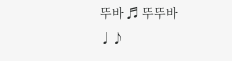뚜바 ♬ 뚜뚜바 ♩♪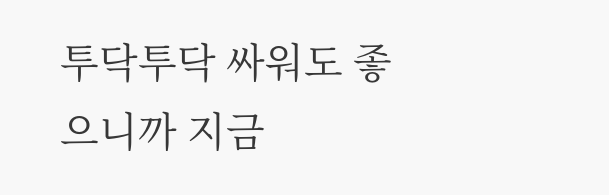투닥투닥 싸워도 좋으니까 지금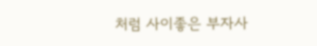처럼 사이좋은 부자사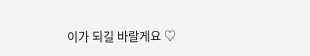이가 되길 바랄게요 ♡